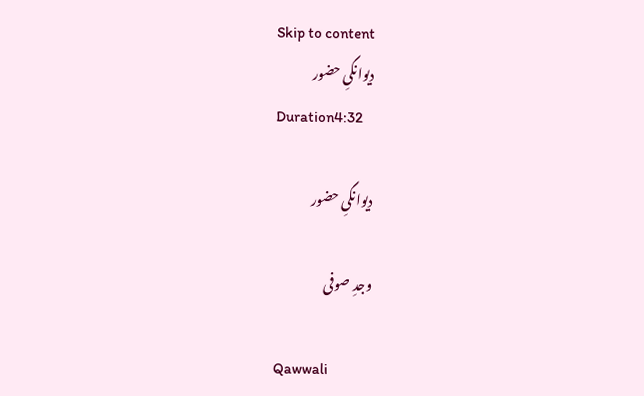Skip to content
دیوانگیِ حضور
Duration4:32

دیوانگیِ حضور

وجدِ صوفی

Qawwali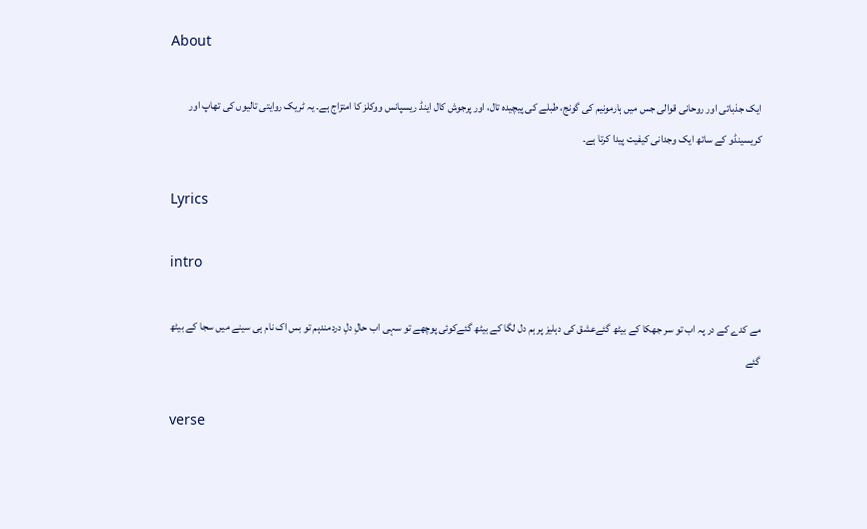About

ایک جذباتی اور روحانی قوالی جس میں ہارمونیم کی گونج، طبلے کی پیچیدہ تال، اور پرجوش کال اینڈ ریسپانس ووکلز کا امتزاج ہے۔ یہ ٹریک روایتی تالیوں کی تھاپ اور کریسینڈو کے ساتھ ایک وجدانی کیفیت پیدا کرتا ہے۔

Lyrics

intro

مے کدے کے در پہ اب تو سر جھکا کے بیٹھ گئےعشق کی دہلیز پر ہم دل لگا کے بیٹھ گئےکوئی پوچھے تو سہی اب حالِ دلِ دردمندہم تو بس اک نام ہی سینے میں سجا کے بیٹھ گئے

verse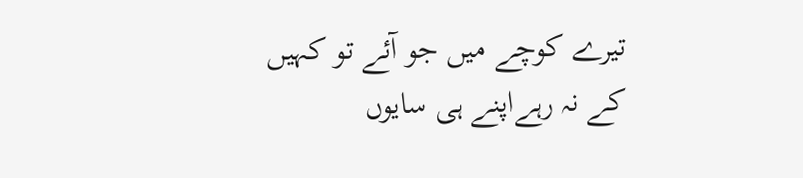تیرے کوچے میں جو آئے تو کہیں کے نہ رہےاپنے ہی سایوں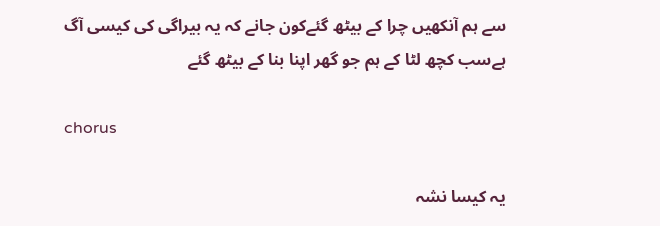سے ہم آنکھیں چرا کے بیٹھ گئےکون جانے کہ یہ بیراگی کی کیسی آگ ہےسب کچھ لٹا کے ہم جو گھر اپنا بنا کے بیٹھ گئے

chorus

یہ کیسا نشہ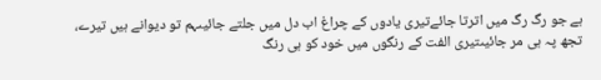ہے جو رگ رگ میں اترتا جائےتیری یادوں کے چراغ اب دل میں جلتے جائیںہم تو دیوانے ہیں تیرے، تجھ پہ ہی مر جائیںتیری الفت کے رنگوں میں خود کو ہی رنگ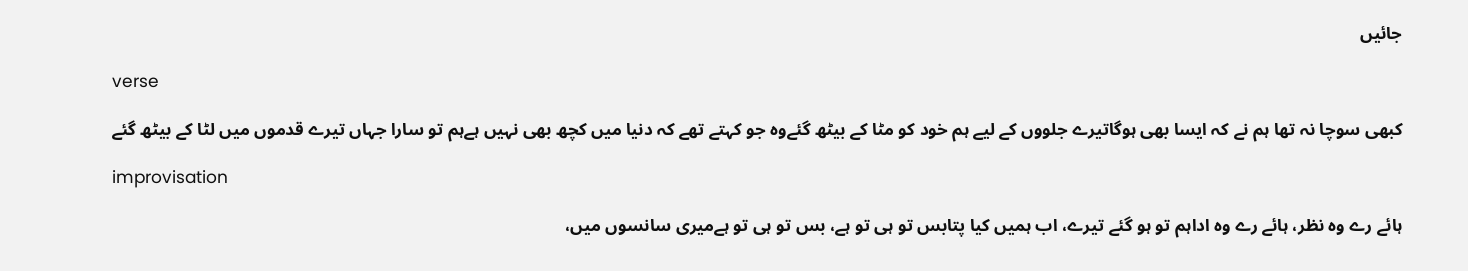جائیں

verse

کبھی سوچا نہ تھا ہم نے کہ ایسا بھی ہوگاتیرے جلووں کے لیے ہم خود کو مٹا کے بیٹھ گئےوہ جو کہتے تھے کہ دنیا میں کچھ بھی نہیں ہےہم تو سارا جہاں تیرے قدموں میں لٹا کے بیٹھ گئے

improvisation

ہائے رے وہ نظر، ہائے رے وہ اداہم تو ہو گئے تیرے، اب ہمیں کیا پتابس تو ہی تو ہے، بس تو ہی تو ہےمیری سانسوں میں،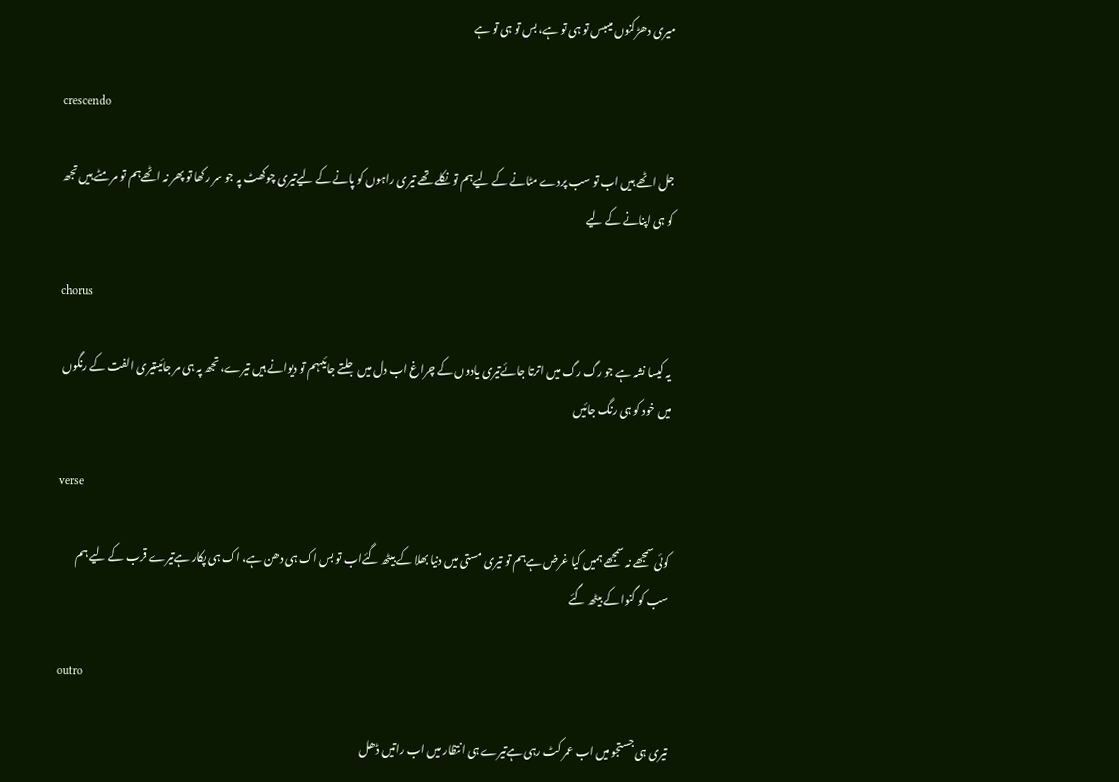میری دھڑکنوں میںبس تو ہی تو ہے، بس تو ہی تو ہے

crescendo

جل اٹھے ہیں اب تو سب پردے مٹانے کے لیےہم تو نکلے تھے تیری راہوں کو پانے کے لیےتیری چوکھٹ پہ جو سر رکھا تو پھر نہ اٹھےہم تو مر مٹے ہیں تجھ کو ہی اپنانے کے لیے

chorus

یہ کیسا نشہ ہے جو رگ رگ میں اترتا جائےتیری یادوں کے چراغ اب دل میں جلتے جائیںہم تو دیوانے ہیں تیرے، تجھ پہ ہی مر جائیںتیری الفت کے رنگوں میں خود کو ہی رنگ جائیں

verse

کوئی سمجھے نہ سمجھے ہمیں کیا غرض ہےہم تو تیری مستی میں دنیا بھلا کے بیٹھ گئےاب تو بس اک ہی دھن ہے، اک ہی پکار ہےتیرے قرب کے لیے ہم سب کو گنوا کے بیٹھ گئے

outro

تیری ہی جستجو میں اب عمر کٹ رہی ہےتیرے ہی انتظار میں اب راتیں ڈھل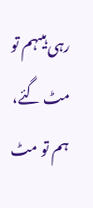رہی ہیںہم تو مٹ گئے، ہم تو مٹ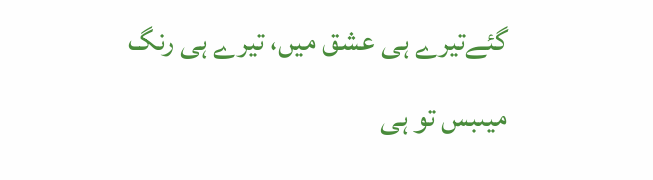گئےتیرے ہی عشق میں، تیرے ہی رنگ میںبس تو ہی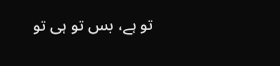تو ہے، بس تو ہی تو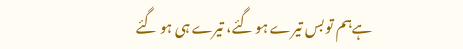ہےہم تو بس تیرے ہو گئے، تیرے ہی ہو گئے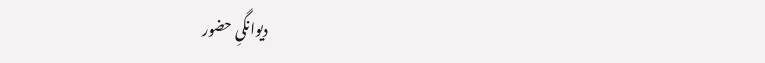دیوانگیِ حضور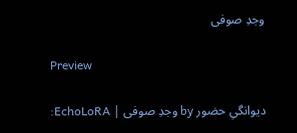وجدِ صوفی

Preview

دیوانگیِ حضور by وجدِ صوفی | EchoLoRA: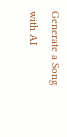Generate a Song with AI